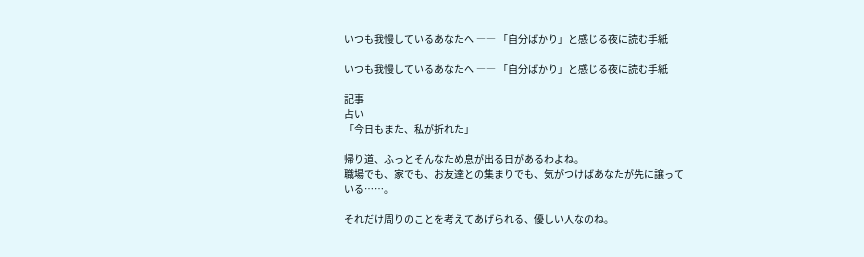いつも我慢しているあなたへ ―― 「自分ばかり」と感じる夜に読む手紙

いつも我慢しているあなたへ ―― 「自分ばかり」と感じる夜に読む手紙

記事
占い
「今日もまた、私が折れた」

帰り道、ふっとそんなため息が出る日があるわよね。
職場でも、家でも、お友達との集まりでも、気がつけばあなたが先に譲っている……。

それだけ周りのことを考えてあげられる、優しい人なのね。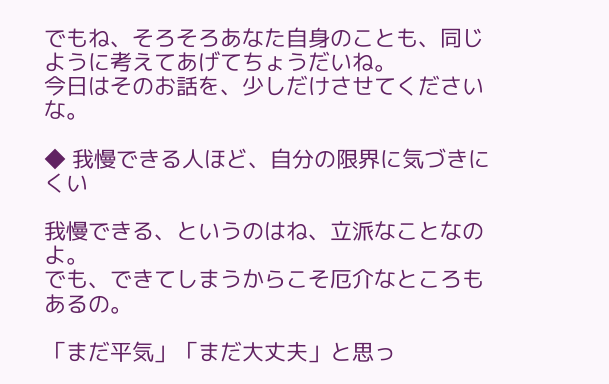でもね、そろそろあなた自身のことも、同じように考えてあげてちょうだいね。
今日はそのお話を、少しだけさせてくださいな。

◆ 我慢できる人ほど、自分の限界に気づきにくい

我慢できる、というのはね、立派なことなのよ。
でも、できてしまうからこそ厄介なところもあるの。

「まだ平気」「まだ大丈夫」と思っ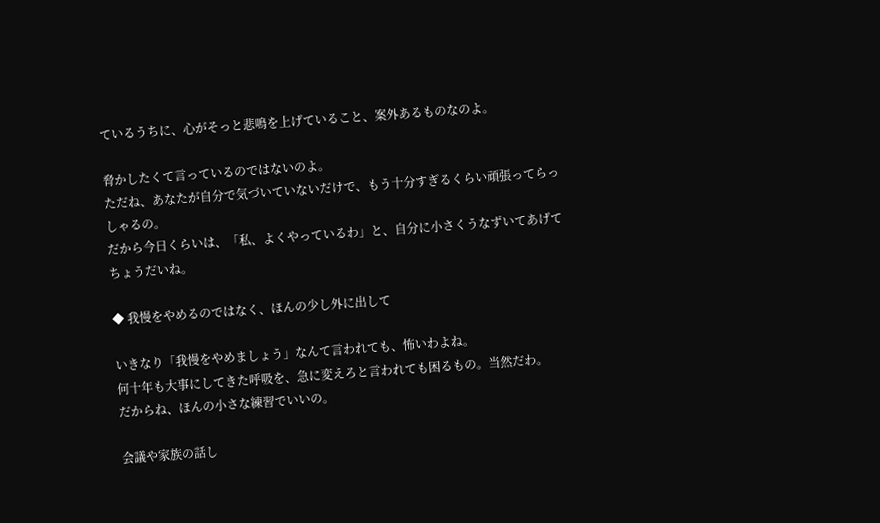ているうちに、心がそっと悲鳴を上げていること、案外あるものなのよ。

脅かしたくて言っているのではないのよ。
ただね、あなたが自分で気づいていないだけで、もう十分すぎるくらい頑張ってらっしゃるの。
だから今日くらいは、「私、よくやっているわ」と、自分に小さくうなずいてあげてちょうだいね。

◆ 我慢をやめるのではなく、ほんの少し外に出して

いきなり「我慢をやめましょう」なんて言われても、怖いわよね。
何十年も大事にしてきた呼吸を、急に変えろと言われても困るもの。当然だわ。
だからね、ほんの小さな練習でいいの。

会議や家族の話し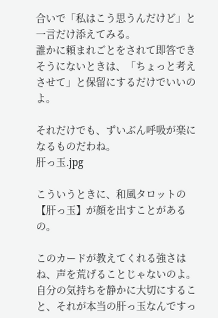合いで「私はこう思うんだけど」と一言だけ添えてみる。
誰かに頼まれごとをされて即答できそうにないときは、「ちょっと考えさせて」と保留にするだけでいいのよ。

それだけでも、ずいぶん呼吸が楽になるものだわね。
肝っ玉.jpg

こういうときに、和風タロットの【肝っ玉】が顔を出すことがあるの。

このカードが教えてくれる強さはね、声を荒げることじゃないのよ。
自分の気持ちを静かに大切にすること、それが本当の肝っ玉なんですっ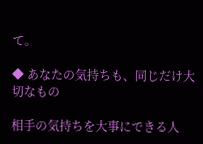て。

◆ あなたの気持ちも、同じだけ大切なもの

相手の気持ちを大事にできる人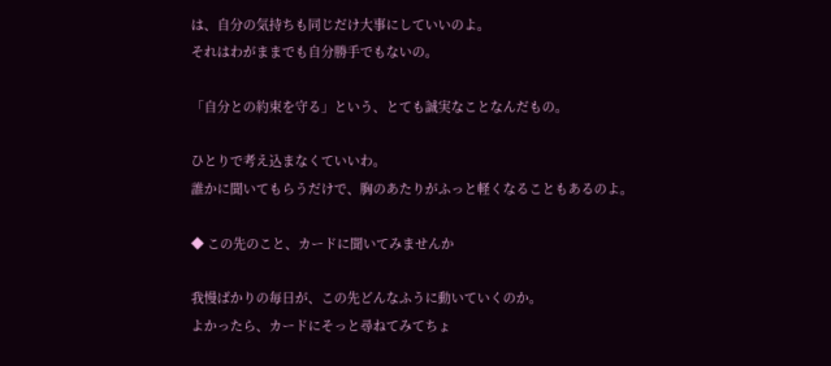は、自分の気持ちも同じだけ大事にしていいのよ。
それはわがままでも自分勝手でもないの。

「自分との約束を守る」という、とても誠実なことなんだもの。

ひとりで考え込まなくていいわ。
誰かに聞いてもらうだけで、胸のあたりがふっと軽くなることもあるのよ。

◆ この先のこと、カードに聞いてみませんか

我慢ばかりの毎日が、この先どんなふうに動いていくのか。
よかったら、カードにそっと尋ねてみてちょ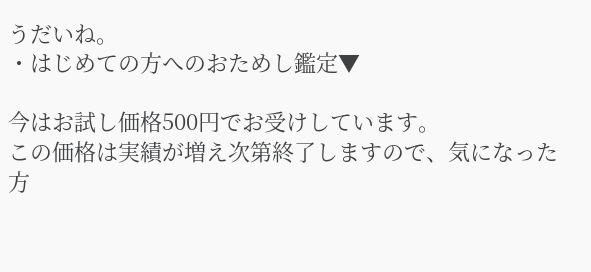うだいね。
・はじめての方へのおためし鑑定▼

今はお試し価格500円でお受けしています。
この価格は実績が増え次第終了しますので、気になった方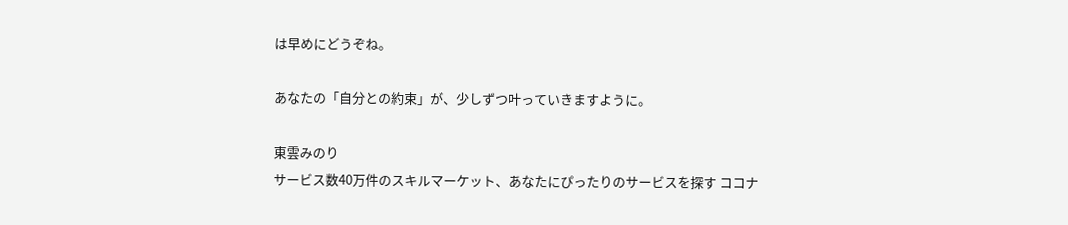は早めにどうぞね。

あなたの「自分との約束」が、少しずつ叶っていきますように。

東雲みのり
サービス数40万件のスキルマーケット、あなたにぴったりのサービスを探す ココナ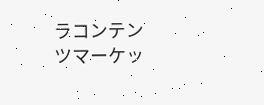ラコンテンツマーケッ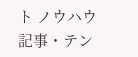ト ノウハウ記事・テン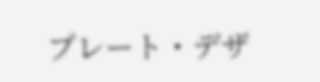プレート・デザ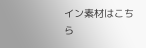イン素材はこちら